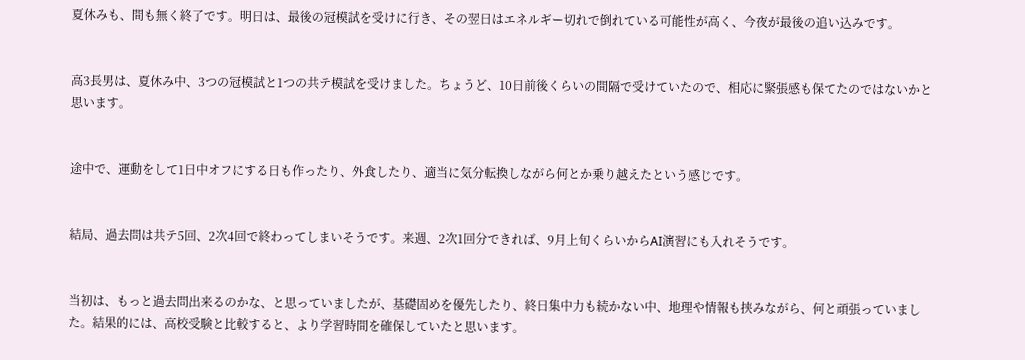夏休みも、間も無く終了です。明日は、最後の冠模試を受けに行き、その翌日はエネルギー切れで倒れている可能性が高く、今夜が最後の追い込みです。


高3長男は、夏休み中、3つの冠模試と1つの共テ模試を受けました。ちょうど、10日前後くらいの間隔で受けていたので、相応に緊張感も保てたのではないかと思います。


途中で、運動をして1日中オフにする日も作ったり、外食したり、適当に気分転換しながら何とか乗り越えたという感じです。


結局、過去問は共テ5回、2次4回で終わってしまいそうです。来週、2次1回分できれば、9月上旬くらいからAI演習にも入れそうです。


当初は、もっと過去問出来るのかな、と思っていましたが、基礎固めを優先したり、終日集中力も続かない中、地理や情報も挟みながら、何と頑張っていました。結果的には、高校受験と比較すると、より学習時間を確保していたと思います。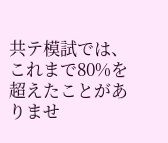共テ模試では、これまで80%を超えたことがありませ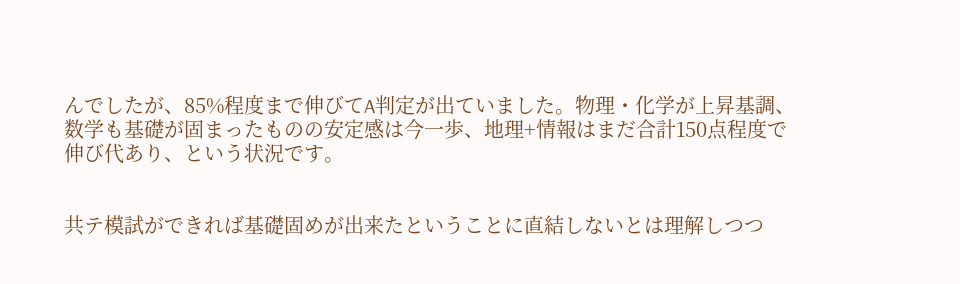んでしたが、85%程度まで伸びてA判定が出ていました。物理・化学が上昇基調、数学も基礎が固まったものの安定感は今一歩、地理+情報はまだ合計150点程度で伸び代あり、という状況です。


共テ模試ができれば基礎固めが出来たということに直結しないとは理解しつつ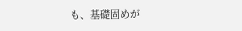も、基礎固めが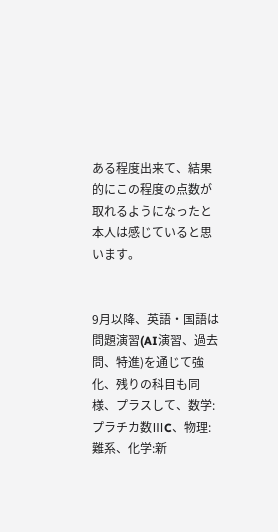ある程度出来て、結果的にこの程度の点数が取れるようになったと本人は感じていると思います。


9月以降、英語・国語は問題演習(AI演習、過去問、特進)を通じて強化、残りの科目も同様、プラスして、数学:プラチカ数ⅢC、物理:難系、化学:新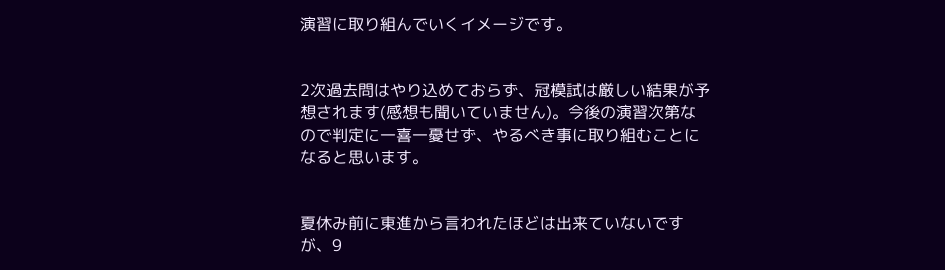演習に取り組んでいくイメージです。


2次過去問はやり込めておらず、冠模試は厳しい結果が予想されます(感想も聞いていません)。今後の演習次第なので判定に一喜一憂せず、やるべき事に取り組むことになると思います。


夏休み前に東進から言われたほどは出来ていないですが、9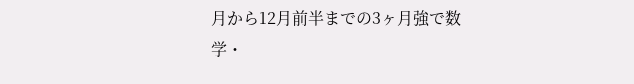月から12月前半までの3ヶ月強で数学・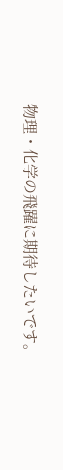物理・化学の飛躍に期待したいです。